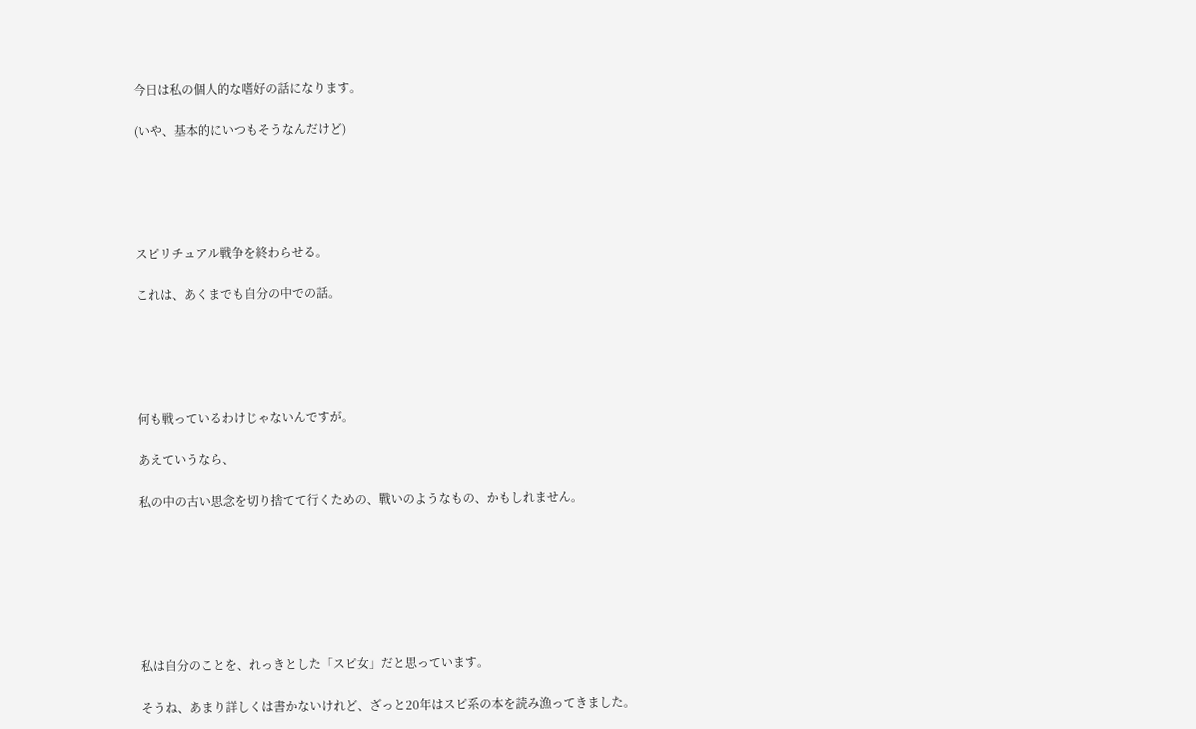今日は私の個人的な嗜好の話になります。

(いや、基本的にいつもそうなんだけど)





スピリチュアル戦争を終わらせる。

これは、あくまでも自分の中での話。





何も戦っているわけじゃないんですが。

あえていうなら、

私の中の古い思念を切り捨てて行くための、戰いのようなもの、かもしれません。







私は自分のことを、れっきとした「スピ女」だと思っています。

そうね、あまり詳しくは書かないけれど、ざっと20年はスピ系の本を読み漁ってきました。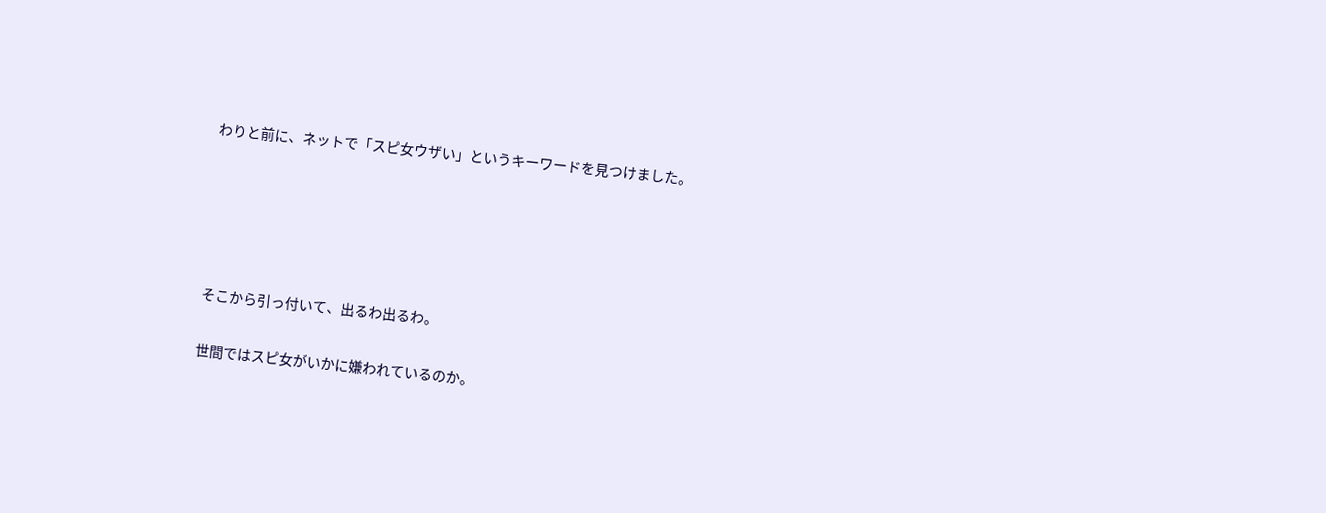わりと前に、ネットで「スピ女ウザい」というキーワードを見つけました。





そこから引っ付いて、出るわ出るわ。

世間ではスピ女がいかに嫌われているのか。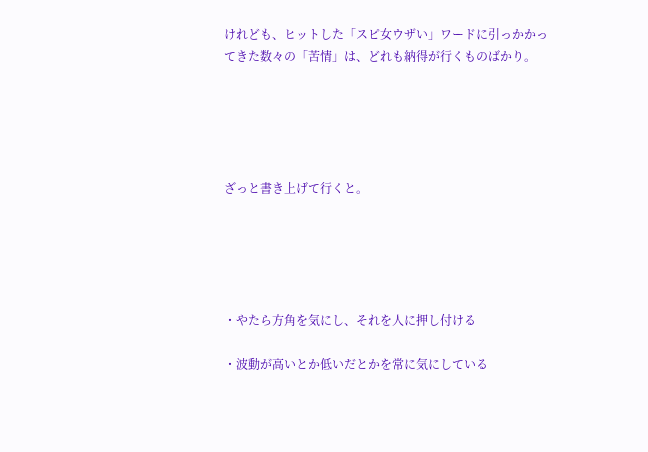けれども、ヒットした「スピ女ウザい」ワードに引っかかってきた数々の「苦情」は、どれも納得が行くものばかり。





ざっと書き上げて行くと。





・やたら方角を気にし、それを人に押し付ける

・波動が高いとか低いだとかを常に気にしている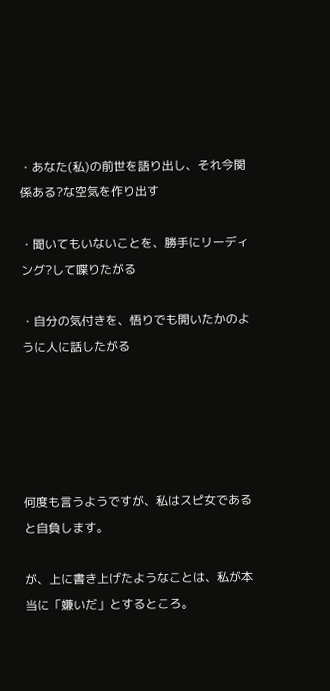・あなた(私)の前世を語り出し、それ今関係ある?な空気を作り出す

・聞いてもいないことを、勝手にリーディング?して喋りたがる

・自分の気付きを、悟りでも開いたかのように人に話したがる





何度も言うようですが、私はスピ女であると自負します。

が、上に書き上げたようなことは、私が本当に「嫌いだ」とするところ。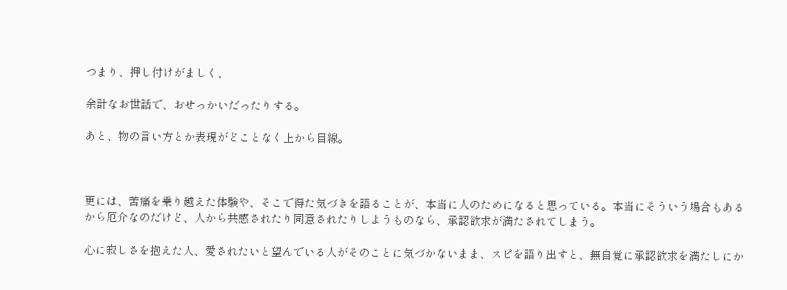つまり、押し付けがましく、

余計なお世話で、おせっかいだったりする。

あと、物の言い方とか表現がどことなく上から目線。



更には、苦痛を乗り越えた体験や、そこで得た気づきを語ることが、本当に人のためになると思っている。本当にそういう場合もあるから厄介なのだけど、人から共感されたり同意されたりしようものなら、承認欲求が満たされてしまう。

心に寂しさを抱えた人、愛されたいと望んでいる人がそのことに気づかないまま、スピを語り出すと、無自覚に承認欲求を満たしにか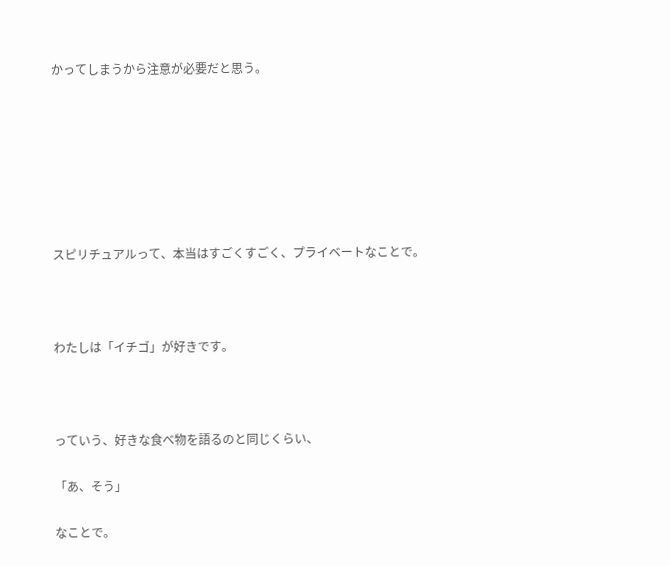かってしまうから注意が必要だと思う。







スピリチュアルって、本当はすごくすごく、プライベートなことで。



わたしは「イチゴ」が好きです。



っていう、好きな食べ物を語るのと同じくらい、

「あ、そう」

なことで。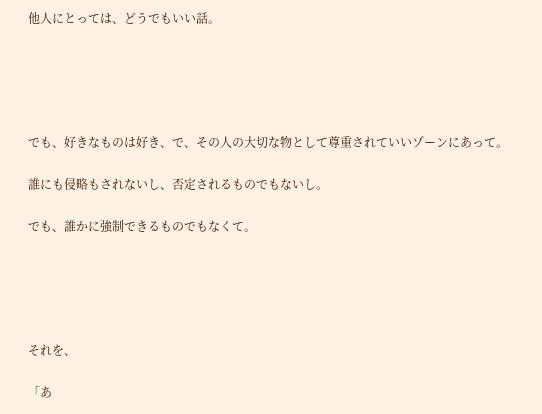他人にとっては、どうでもいい話。





でも、好きなものは好き、で、その人の大切な物として尊重されていいゾーンにあって。

誰にも侵略もされないし、否定されるものでもないし。

でも、誰かに強制できるものでもなくて。





それを、

「あ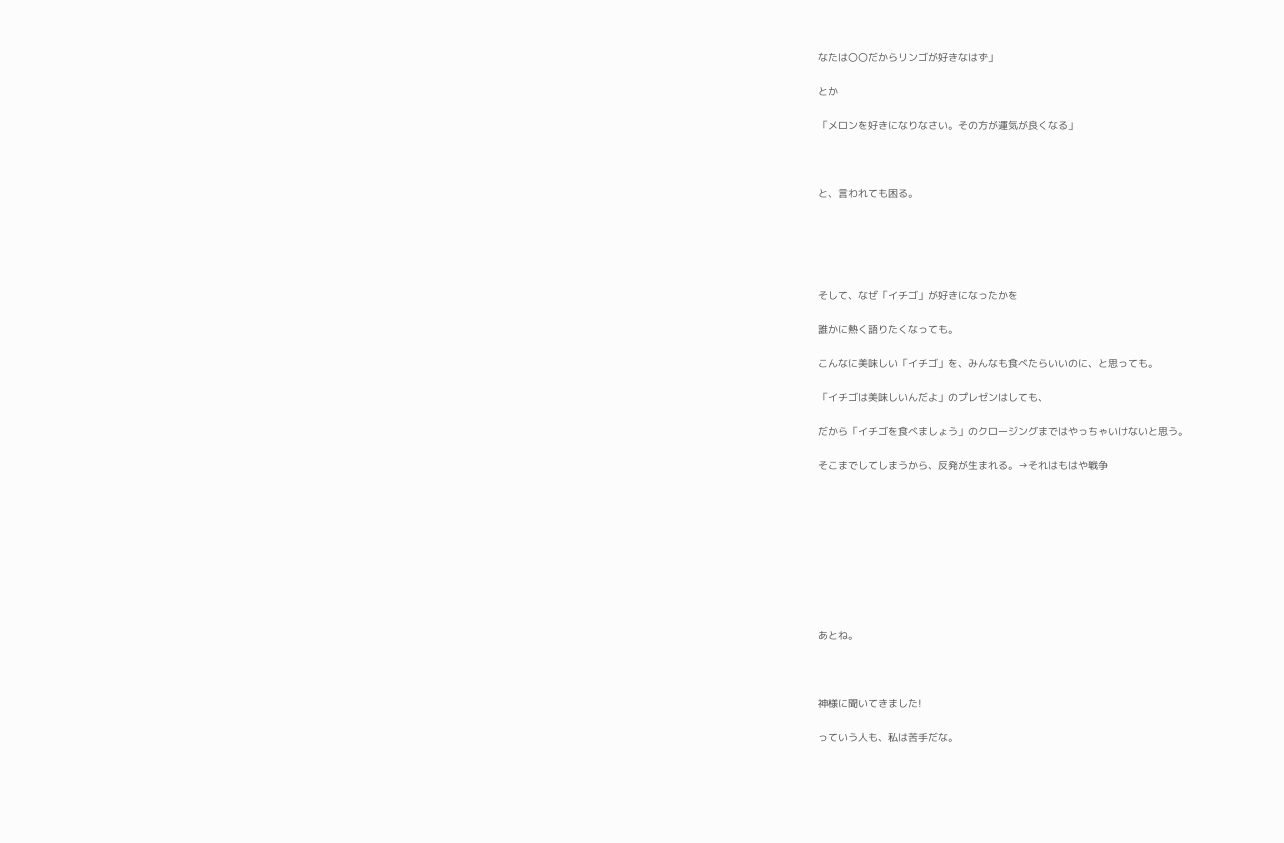なたは〇〇だからリンゴが好きなはず」

とか

「メロンを好きになりなさい。その方が運気が良くなる」



と、言われても困る。





そして、なぜ「イチゴ」が好きになったかを

誰かに熱く語りたくなっても。

こんなに美味しい「イチゴ」を、みんなも食べたらいいのに、と思っても。

「イチゴは美味しいんだよ」のプレゼンはしても、

だから「イチゴを食べましょう」のクロージングまではやっちゃいけないと思う。

そこまでしてしまうから、反発が生まれる。→それはもはや戦争









あとね。



神様に聞いてきました!

っていう人も、私は苦手だな。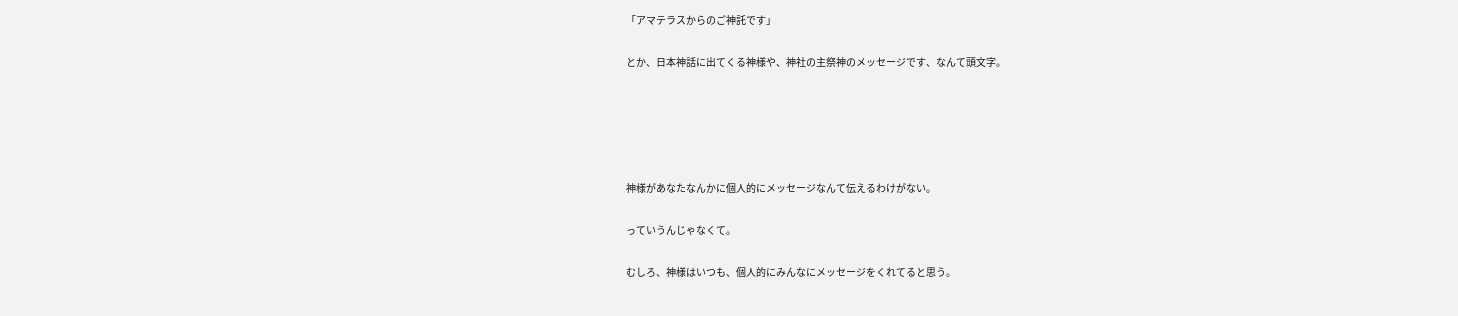「アマテラスからのご神託です」

とか、日本神話に出てくる神様や、神社の主祭神のメッセージです、なんて頭文字。





神様があなたなんかに個人的にメッセージなんて伝えるわけがない。

っていうんじゃなくて。

むしろ、神様はいつも、個人的にみんなにメッセージをくれてると思う。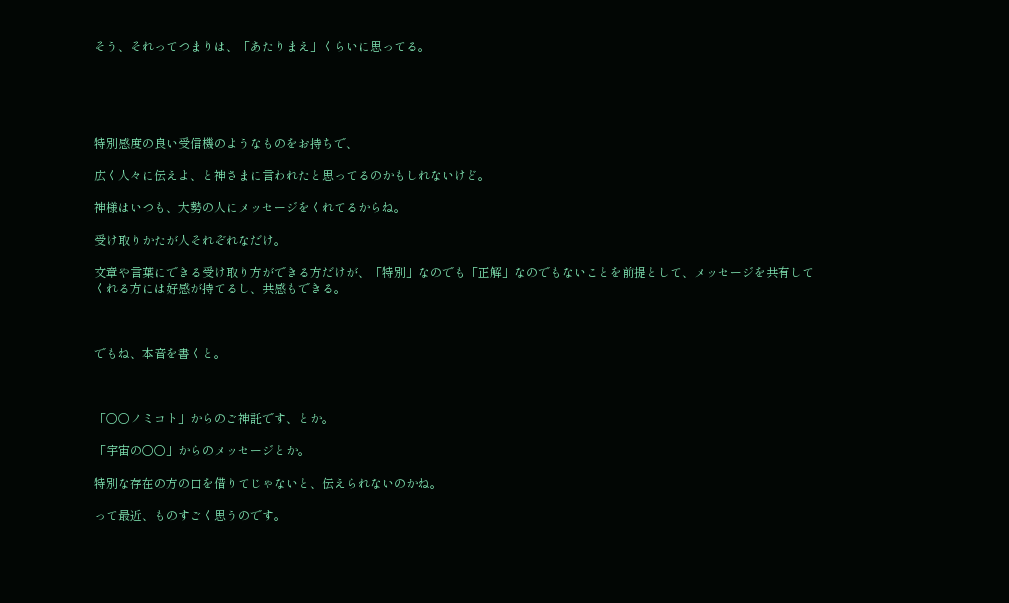そう、それってつまりは、「あたりまえ」くらいに思ってる。





特別感度の良い受信機のようなものをお持ちで、

広く人々に伝えよ、と神さまに言われたと思ってるのかもしれないけど。

神様はいつも、大勢の人にメッセージをくれてるからね。

受け取りかたが人それぞれなだけ。

文章や言葉にできる受け取り方ができる方だけが、「特別」なのでも「正解」なのでもないことを前提として、メッセージを共有してくれる方には好感が持てるし、共感もできる。



でもね、本音を書くと。



「〇〇ノミコト」からのご神託です、とか。

「宇宙の○○」からのメッセージとか。

特別な存在の方の口を借りてじゃないと、伝えられないのかね。

って最近、ものすごく思うのです。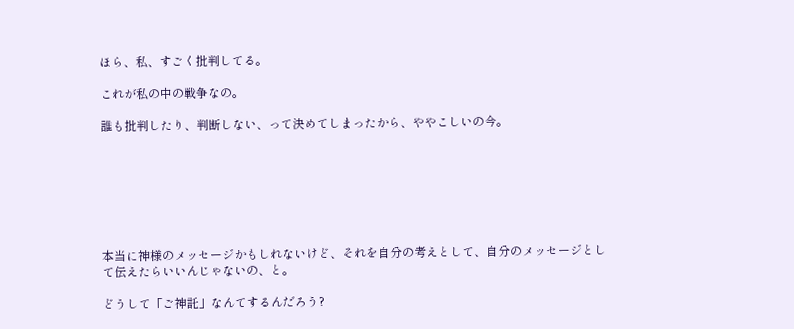ほら、私、すごく批判してる。

これが私の中の戦争なの。

誰も批判したり、判断しない、って決めてしまったから、ややこしいの今。







本当に神様のメッセージかもしれないけど、それを自分の考えとして、自分のメッセージとして伝えたらいいんじゃないの、と。

どうして「ご神託」なんてするんだろう?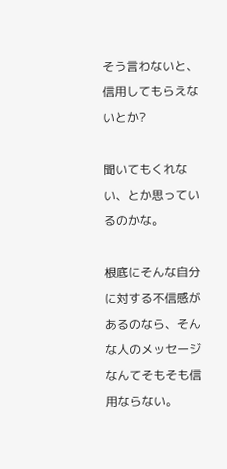そう言わないと、信用してもらえないとか?

聞いてもくれない、とか思っているのかな。

根底にそんな自分に対する不信感があるのなら、そんな人のメッセージなんてそもそも信用ならない。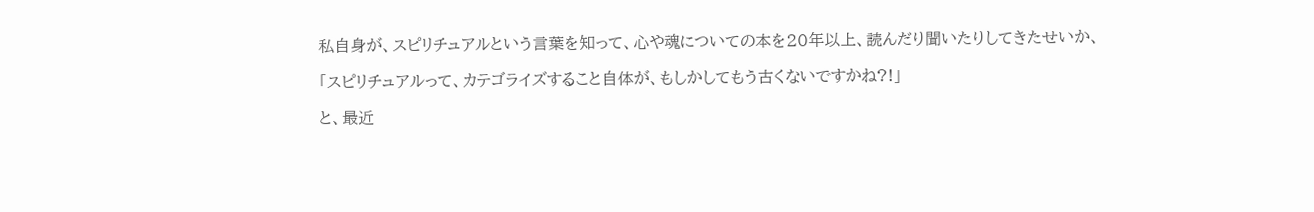私自身が、スピリチュアルという言葉を知って、心や魂についての本を20年以上、読んだり聞いたりしてきたせいか、

「スピリチュアルって、カテゴライズすること自体が、もしかしてもう古くないですかね?!」

と、最近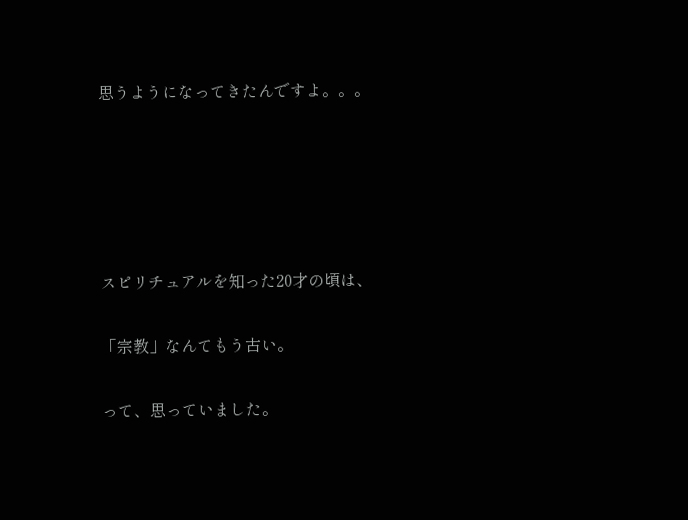思うようになってきたんですよ。。。





スピリチュアルを知った20才の頃は、

「宗教」なんてもう古い。

って、思っていました。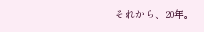それから、20年。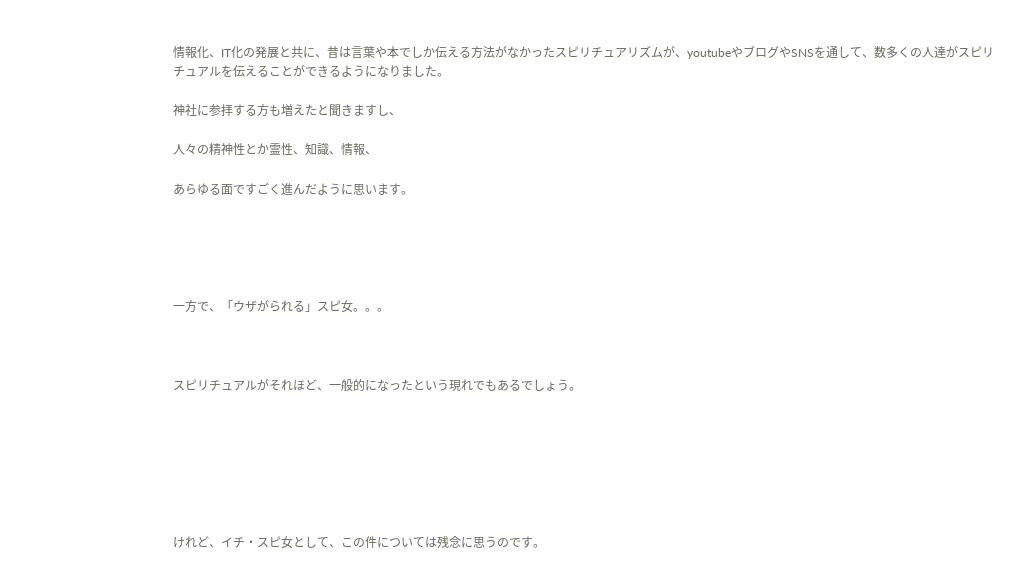情報化、IT化の発展と共に、昔は言葉や本でしか伝える方法がなかったスピリチュアリズムが、youtubeやブログやSNSを通して、数多くの人達がスピリチュアルを伝えることができるようになりました。

神社に参拝する方も増えたと聞きますし、

人々の精神性とか霊性、知識、情報、

あらゆる面ですごく進んだように思います。





一方で、「ウザがられる」スピ女。。。



スピリチュアルがそれほど、一般的になったという現れでもあるでしょう。







けれど、イチ・スピ女として、この件については残念に思うのです。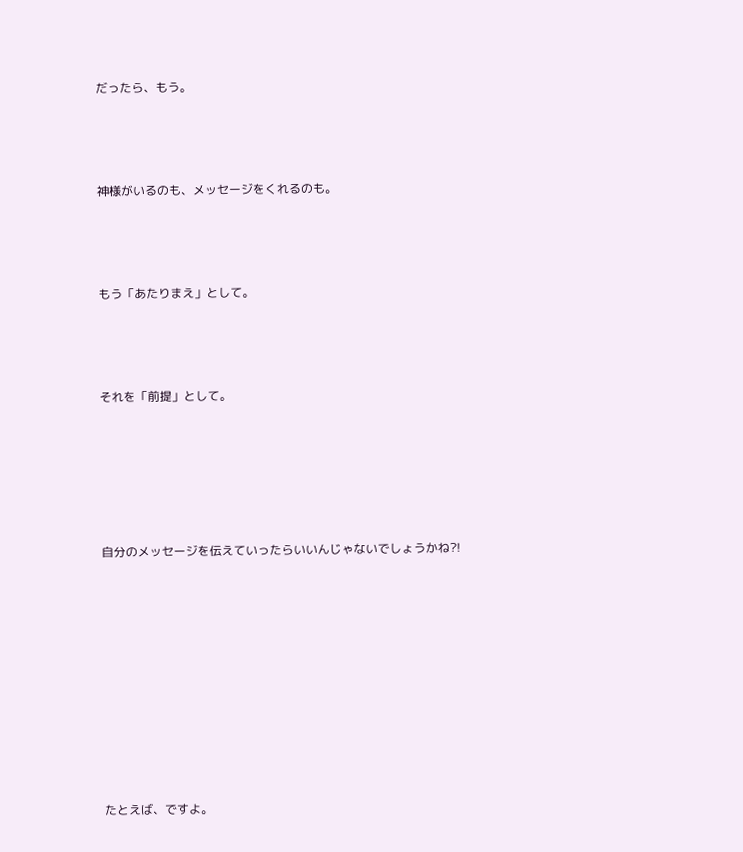だったら、もう。



神様がいるのも、メッセージをくれるのも。



もう「あたりまえ」として。



それを「前提」として。





自分のメッセージを伝えていったらいいんじゃないでしょうかね?!









たとえば、ですよ。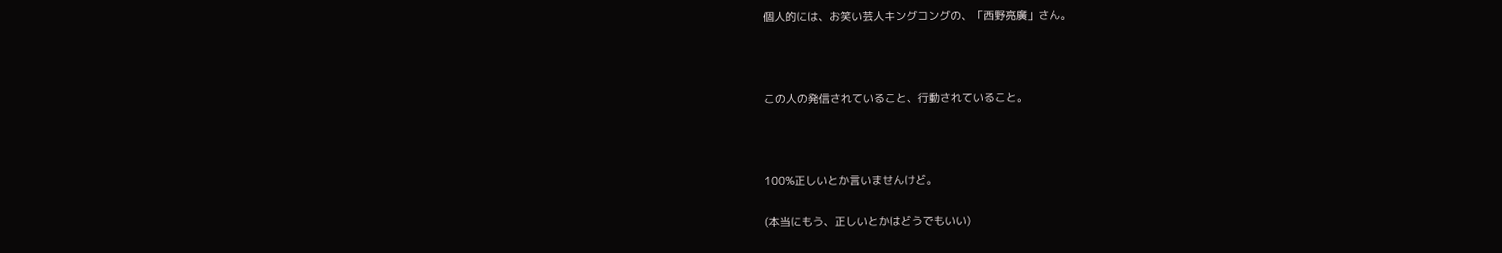個人的には、お笑い芸人キングコングの、「西野亮廣」さん。



この人の発信されていること、行動されていること。



100%正しいとか言いませんけど。

(本当にもう、正しいとかはどうでもいい)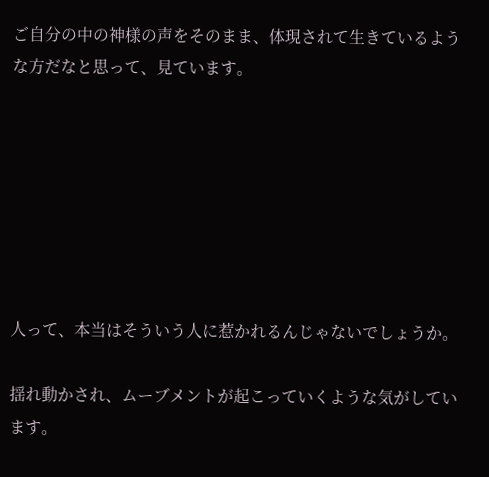ご自分の中の神様の声をそのまま、体現されて生きているような方だなと思って、見ています。







人って、本当はそういう人に惹かれるんじゃないでしょうか。

揺れ動かされ、ムーブメントが起こっていくような気がしています。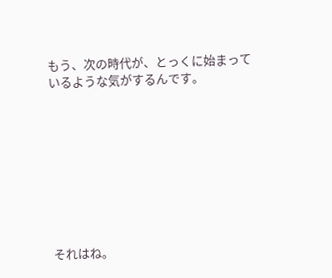もう、次の時代が、とっくに始まっているような気がするんです。









それはね。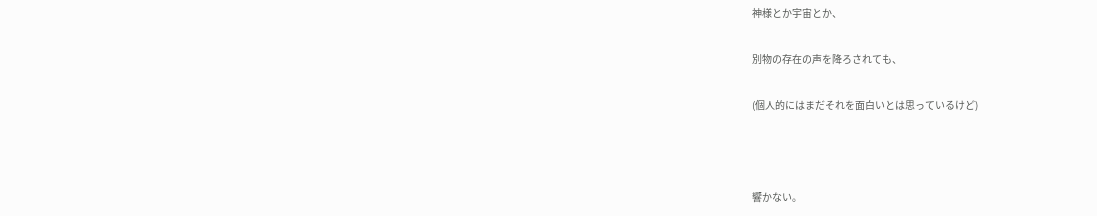神様とか宇宙とか、

別物の存在の声を降ろされても、

(個人的にはまだそれを面白いとは思っているけど)



響かない。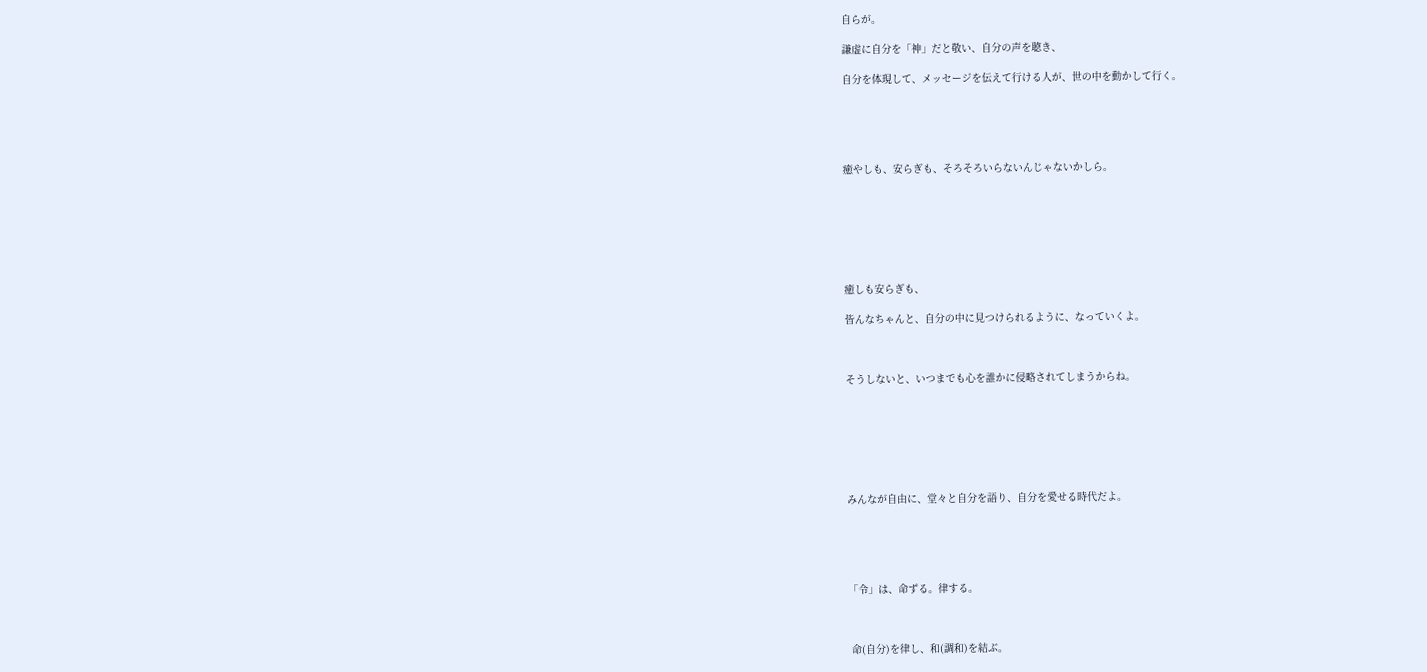自らが。

謙虚に自分を「神」だと敬い、自分の声を聴き、

自分を体現して、メッセージを伝えて行ける人が、世の中を動かして行く。





癒やしも、安らぎも、そろそろいらないんじゃないかしら。







癒しも安らぎも、

皆んなちゃんと、自分の中に見つけられるように、なっていくよ。



そうしないと、いつまでも心を誰かに侵略されてしまうからね。







みんなが自由に、堂々と自分を語り、自分を愛せる時代だよ。





「令」は、命ずる。律する。



 命(自分)を律し、和(調和)を結ぶ。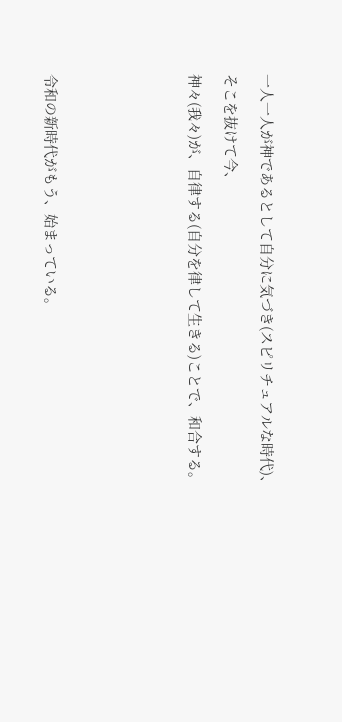一人一人が神であるとして自分に気づき(スピリチュアルな時代)、

そこを抜けて今、

神々(我々)が、自律する(自分を律して生きる)ことで、和合する。







令和の新時代がもう、始まっている。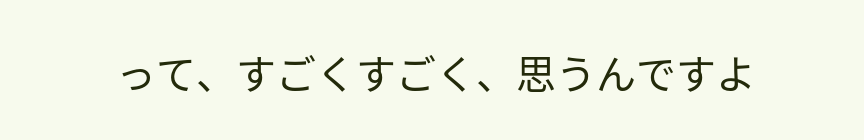って、すごくすごく、思うんですよ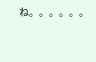ね。。。。。。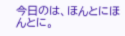今日のは、ほんとにほんとに。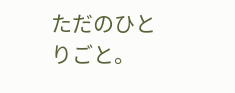ただのひとりごと。